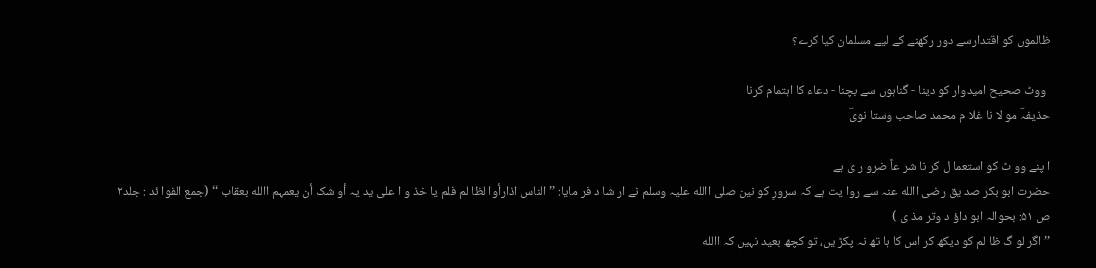ظالموں کو اقتدارسے دور رکھنے کے لیے مسلمان کیا کرے؟

 ووٹ صحیح امیدوار کو دینا - گناہوں سے بچنا - دعاء کا اہتمام کرنا
حذیفہؔ مو لا نا غلا م محمد صاحب وستا نویؔ

ا پنے وو ٹ کو استعما ل کر نا شر عاً ضرو ر ی ہے
حضرت ابو بکر صد یق رضی االله عنہ سے روا یت ہے کہ سرورِ کو نین صلی االله علیہ وسلم نے ار شا د فر مایا: ’’ الناس اذارأوا لظا لم فلم یا خذ و ا علی ید یہ أو شک أن یعمہم االله بعقاب ‘‘ (جمع الفوا ئد : جلد۲ ص ۵۱: بحوالہ ابو داؤ د وتر مذ ی )
’’ اگر لو گ ظا لم کو دیکھ کر اس کا ہا تھ نہ پکڑ یں، تو کچھ بعید نہیں کہ االله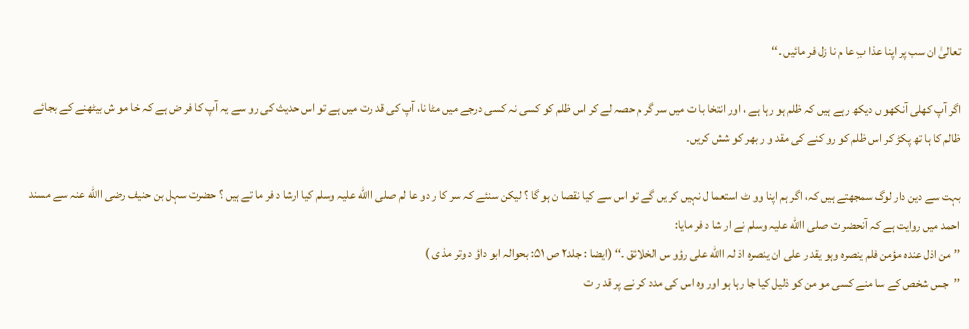تعالیٰ ان سب پر اپنا عذا بِ عا م نا زل فر مائیں ۔‘‘

اگر آپ کھلی آنکھو ں دیکھ رہے ہیں کہ ظلم ہو رہا ہے ، اور انتخا با ت میں سر گر م حصہ لے کر اس ظلم کو کسی نہ کسی درجے میں مٹا نا، آپ کی قد رت میں ہے تو اس حدیث کی رو سے یہ آپ کا فر ض ہے کہ خا مو ش بیٹھنے کے بجائے ظالم کا ہا تھ پکڑ کر اس ظلم کو رو کنے کی مقد و ر بھر کو شش کریں۔

بہت سے دین دار لوگ سمجھتے ہیں کہ، اگر ہم اپنا وو ٹ استعما ل نہیں کر یں گے تو اس سے کیا نقصا ن ہو گا ؟ لیکن سنئے کہ سر کا ر دو عا لم صلی االله علیہ وسلم کیا ارشا د فر ما تے ہیں ؟ حضرت سہل بن حنیف رضی االله عنہ سے مسند احمد میں روایت ہے کہ آنحضر ت صلی االله علیہ وسلم نے ار شا د فر مایا:
’’ من اذل عندہ مؤمن فلم ینصرہ وہو یقد ر علی ان ینصرہ اذ لہ االله علی رؤو س الخلائق ۔‘‘ (ایضا : جلد۲ ص ۵۱: بحوالہ ابو داؤ د وتر مذ ی )
’’جس شخص کے سا منے کسی مو من کو ذلیل کیا جا رہا ہو اور وہ اس کی مدد کر نے پر قد ر ت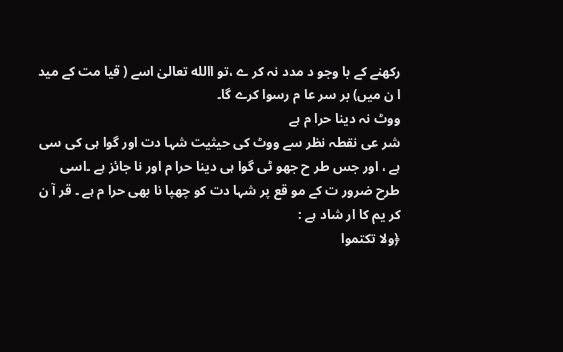رکھنے کے با وجو د مدد نہ کر ے ،تو االله تعالیٰ اسے ( قیا مت کے مید ا ن میں) بر سر عا م رسوا کرے گا۔
ووٹ نہ دینا حرا م ہے
شر عی نقطہ نظر سے ووٹ کی حیثیت شہا دت اور گوا ہی کی سی ہے ، اور جس طر ح جھو ٹی گوا ہی دینا حرا م اور نا جائز ہے ۔اسی طرح ضرور ت کے مو قع پر شہا دت کو چھپا نا بھی حرا م ہے ۔ قر آ ن کر یم کا ار شاد ہے :
﴿ولا تکتموا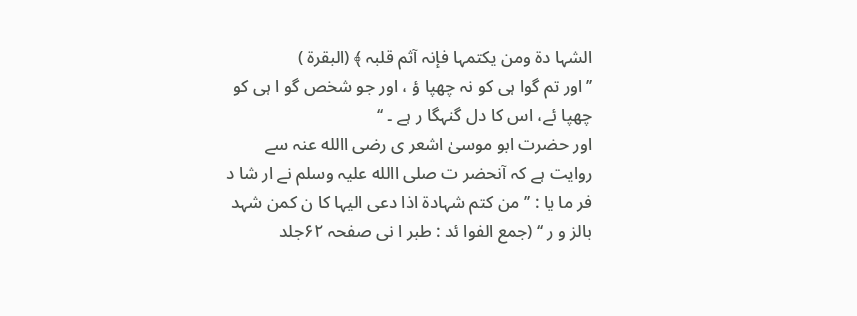الشہا دۃ ومن یکتمہا فإنہ آثم قلبہ ﴾ (البقرۃ )
’’اور تم گوا ہی کو نہ چھپا ؤ ، اور جو شخص گو ا ہی کو چھپا ئے، اس کا دل گنہگا ر ہے ۔ ‘‘
اور حضرت ابو موسیٰ اشعر ی رضی االله عنہ سے روایت ہے کہ آنحضر ت صلی االله علیہ وسلم نے ار شا د فر ما یا : ’’ من کتم شہادۃ اذا دعی الیہا کا ن کمن شہد بالز و ر ‘‘ (جمع الفوا ئد : طبر ا نی صفحہ ۶۲جلد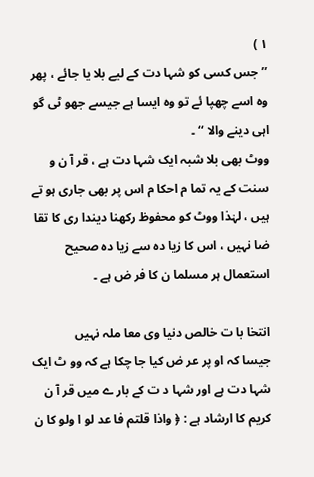۱ )
’’ جس کسی کو شہا دت کے لیے بلا یا جائے ، پھر وہ اسے چھپا ئے تو وہ ایسا ہے جیسے جھو ٹی گو اہی دینے والا ‘‘ ۔
ووٹ بھی بلا شبہ ایک شہا دت ہے ، قر آ ن و سنت کے یہ تما م احکا م اس پر بھی جاری ہو تے ہیں ، لہٰذا ووٹ کو محفوظ رکھنا دیندا ری کا تقا ضا نہیں ، اس کا زیا دہ سے زیا دہ صحیح استعمال ہر مسلما ن کا فر ض ہے ۔

انتخا با ت خالص دنیا وی معا ملہ نہیں
جیسا کہ او پر عر ض کیا جا چکا ہے کہ وو ٹ ایک شہا دت ہے اور شہا د ت کے بار ے میں قر آ ن کریم کا ارشاد ہے : ﴿ واذا قلتم فا عد لو ا ولو کا ن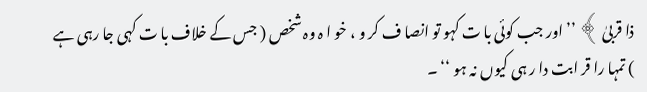ذا قربیٰ ﴾ ’’ اور جب کوئی با ت کہو تو انصا ف کر و ، خو ا ہ وہ شخص ( جس کے خلاف با ت کہی جا رہی ہے ) تمہا را قر ابت دا ر ہی کیوں نہ ہو ‘‘ ۔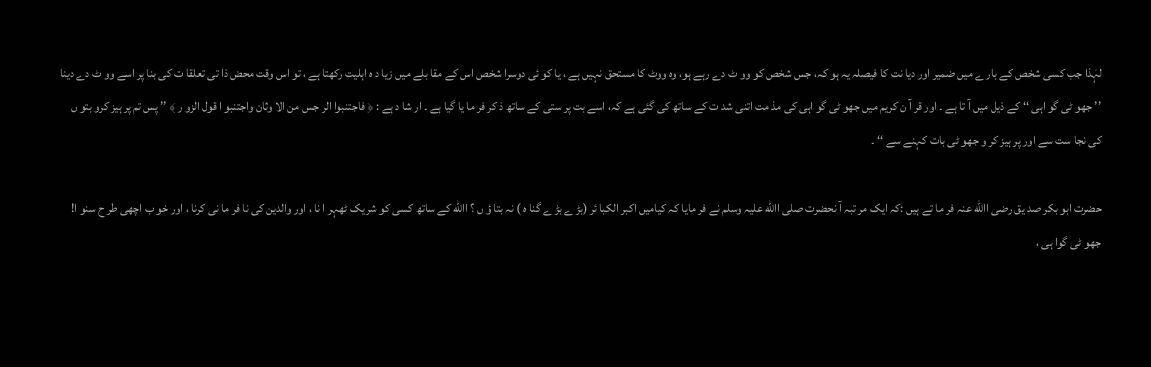لہٰذا جب کسی شخص کے بار ے میں ضمیر اور دیا نت کا فیصلہ یہ ہو کہ، جس شخص کو وو ٹ دے رہے ہو، وہ ووٹ کا مستحق نہیں ہے ، یا کو ئی دوسرا شخص اس کے مقا بلے میں زیا د ہ اہلیت رکھتا ہے ، تو اس وقت محض ذا تی تعلقا ت کی بنا پر اسے وو ٹ دے دینا ’’ جھو ٹی گو اہی ‘‘ کے ذیل میں آ تا ہے ۔ اور قر آ ن کریم میں جھو ٹی گو اہی کی مذ مت اتنی شد ت کے ساتھ کی گئی ہے کہ، اسے بت پر ستی کے ساتھ ذ کر فر ما یا گیا ہے ۔ ار شا د ہے : ﴿ فاجتنبوا الر جس من الا وثان واجتنبو ا قول الزو ر ﴾ ’’ پس تم پر ہیز کرو بتو ں کی نجا ست سے اور پر ہیز کر و جھو ٹی بات کہنے سے ‘‘ ۔

حضرت ابو بکر صد یق رضی االله عنہ فر ما تے ہیں :کہ ایک مر تبہ آ نحضرت صلی االله علیہ وسلم نے فر مایا کہ کیامیں اکبر الکبا ئر (بڑ ے بڑ ے گنا ہ ) نہ بتا ؤ ں ؟ االله کے ساتھ کسی کو شریک ٹھہر ا نا ، اور والدین کی نا فر ما نی کرنا ، اور خو ب اچھی طر ح سنو ا! جھو ٹی گوا ہی ،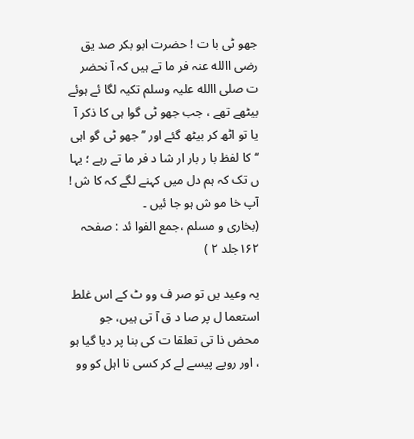جھو ٹی با ت ! حضرت ابو بکر صد یق رضی االله عنہ فر ما تے ہیں کہ آ نحضر ت صلی االله علیہ وسلم تکیہ لگا ئے ہوئے بیٹھے تھے ، جب جھو ٹی گوا ہی کا ذکر آ یا تو اٹھ کر بیٹھ گئے اور ’’ جھو ٹی گو اہی ‘‘ کا لفظ با ر بار ار شا د فر ما تے رہے ؛ یہا ں تک کہ ہم دل میں کہنے لگے کہ کا ش ! آپ خا مو ش ہو جا ئیں ۔
(بخاری و مسلم ،جمع الفوا ئد : صفحہ ۱۶۲جلد ۲ )

یہ وعید یں تو صر ف وو ٹ کے اس غلط استعما ل پر صا د ق آ تی ہیں، جو محض ذا تی تعلقا ت کی بنا پر دیا گیا ہو ، اور روپے پیسے لے کر کسی نا اہل کو وو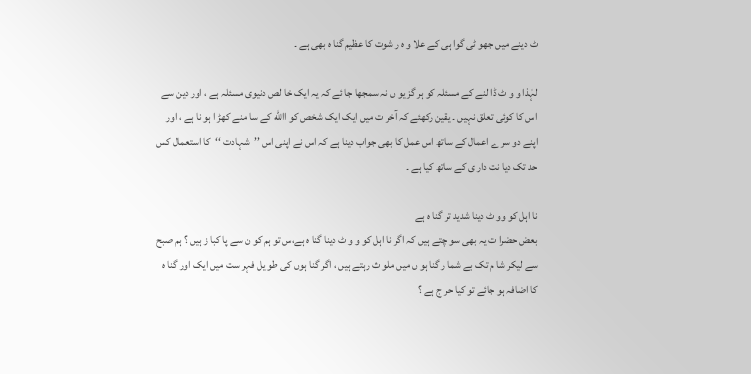ٹ دینے میں جھو ٹی گوا ہی کے علا و ہ ر شوت کا عظیم گنا ہ بھی ہے ۔

لہٰذا و و ٹ ڈا لنے کے مسئلہ کو ہر گز یو ں نہ سمجھا جا ئے کہ یہ ایک خا لص دنیوی مسئلہ ہے ، اور دین سے اس کا کوئی تعلق نہیں ۔ یقین رکھئے کہ آخر ت میں ایک ایک شخص کو االله کے سا منے کھڑ ا ہو نا ہے ، اور اپنے دو سر ے اعمال کے ساتھ اس عمل کا بھی جواب دینا ہے کہ اس نے اپنی اس ’’شہادت ‘‘کا استعمال کس حد تک دیا نت دار ی کے ساتھ کیا ہے ۔

نا اہل کو وو ٹ دینا شدید تر گنا ہ ہے
بعض حضرا ت یہ بھی سو چتے ہیں کہ اگر نا اہل کو و و ٹ دینا گنا ہ ہے،س تو ہم کو ن سے پا کبا ز ہیں ؟ ہم صبح سے لیکر شا م تک بے شما ر گنا ہو ں میں ملو ث رہتے ہیں ، اگر گنا ہوں کی طو یل فہر ست میں ایک اور گنا ہ کا اضافہ ہو جائے تو کیا حر ج ہے ؟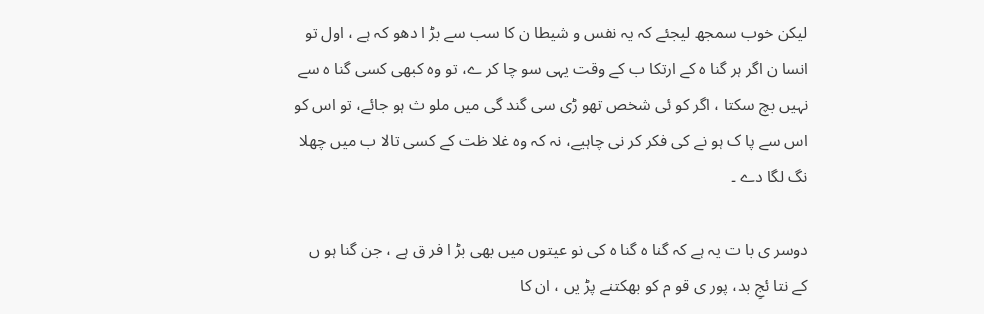لیکن خوب سمجھ لیجئے کہ یہ نفس و شیطا ن کا سب سے بڑ ا دھو کہ ہے ، اول تو انسا ن اگر ہر گنا ہ کے ارتکا ب کے وقت یہی سو چا کر ے، تو وہ کبھی کسی گنا ہ سے نہیں بچ سکتا ، اگر کو ئی شخص تھو ڑی سی گند گی میں ملو ث ہو جائے، تو اس کو اس سے پا ک ہو نے کی فکر کر نی چاہیے، نہ کہ وہ غلا ظت کے کسی تالا ب میں چھلا نگ لگا دے ۔

دوسر ی با ت یہ ہے کہ گنا ہ گنا ہ کی نو عیتوں میں بھی بڑ ا فر ق ہے ، جن گنا ہو ں کے نتا ئجِ بد، پور ی قو م کو بھکتنے پڑ یں ، ان کا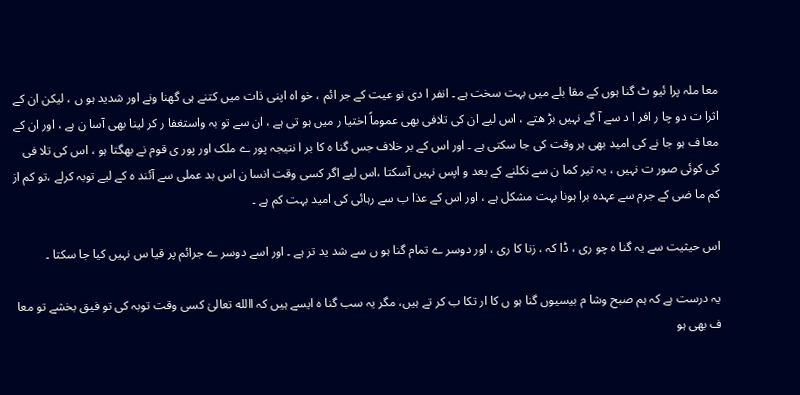معا ملہ پرا ئیو ٹ گنا ہوں کے مقا بلے میں بہت سخت ہے ۔ انفر ا دی نو عیت کے جر ائم ، خو اہ اپنی ذات میں کتنے ہی گھنا ونے اور شدید ہو ں ، لیکن ان کے اثرا ت دو چا ر افر ا د سے آ گے نہیں بڑ ھتے ، اس لیے ان کی تلافی بھی عموماً اختیا ر میں ہو تی ہے ، ان سے تو بہ واستغفا ر کر لینا بھی آسا ن ہے ، اور ان کے معا ف ہو جا نے کی امید بھی ہر وقت کی جا سکتی ہے ۔ اور اس کے بر خلاف جس گنا ہ کا بر ا نتیجہ پور ے ملک اور پور ی قوم نے بھگتا ہو ، اس کی تلا فی کی کوئی صور ت نہیں ، یہ تیر کما ن سے نکلنے کے بعد و اپس نہیں آسکتا ،اس لیے اگر کسی وقت انسا ن اس بد عملی سے آئند ہ کے لیے توبہ کرلے ،تو کم از کم ما ضی کے جرم سے عہدہ برا ہونا بہت مشکل ہے ، اور اس کے عذا ب سے رہائی کی امید بہت کم ہے ۔

اس حیثیت سے یہ گنا ہ چو ری ، ڈا کہ ، زنا کا ری ، اور دوسر ے تمام گنا ہو ں سے شد ید تر ہے ۔ اور اسے دوسر ے جرائم پر قیا س نہیں کیا جا سکتا ۔

یہ درست ہے کہ ہم صبح وشا م بیسیوں گنا ہو ں کا ار تکا ب کر تے ہیں، مگر یہ سب گنا ہ ایسے ہیں کہ االله تعالیٰ کسی وقت توبہ کی تو فیق بخشے تو معا ف بھی ہو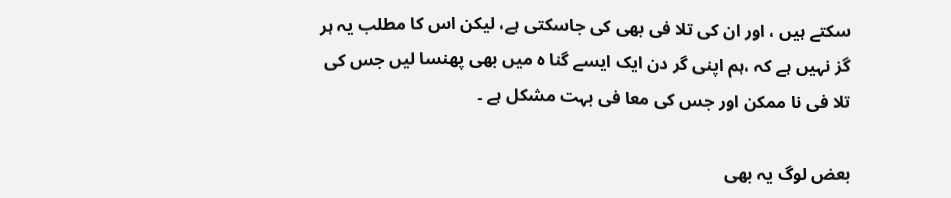سکتے ہیں ، اور ان کی تلا فی بھی کی جاسکتی ہے، لیکن اس کا مطلب یہ ہر گز نہیں ہے کہ ،ہم اپنی گر دن ایک ایسے گنا ہ میں بھی پھنسا لیں جس کی تلا فی نا ممکن اور جس کی معا فی بہت مشکل ہے ۔

بعض لوگ یہ بھی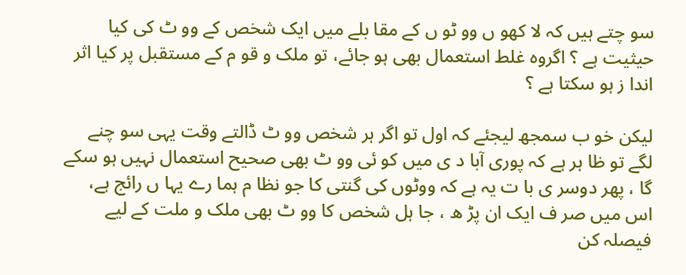سو چتے ہیں کہ لا کھو ں وو ٹو ں کے مقا بلے میں ایک شخص کے وو ٹ کی کیا حیثیت ہے ؟ اگروہ غلط استعمال بھی ہو جائے، تو ملک و قو م کے مستقبل پر کیا اثر اندا ز ہو سکتا ہے ؟

لیکن خو ب سمجھ لیجئے کہ اول تو اگر ہر شخص وو ٹ ڈالتے وقت یہی سو چنے لگے تو ظا ہر ہے کہ پوری آبا د ی میں کو ئی وو ٹ بھی صحیح استعمال نہیں ہو سکے گا ، پھر دوسر ی با ت یہ ہے کہ ووٹوں کی گنتی کا جو نظا م ہما رے یہا ں رائج ہے، اس میں صر ف ایک ان پڑ ھ ، جا ہل شخص کا وو ٹ بھی ملک و ملت کے لیے فیصلہ کن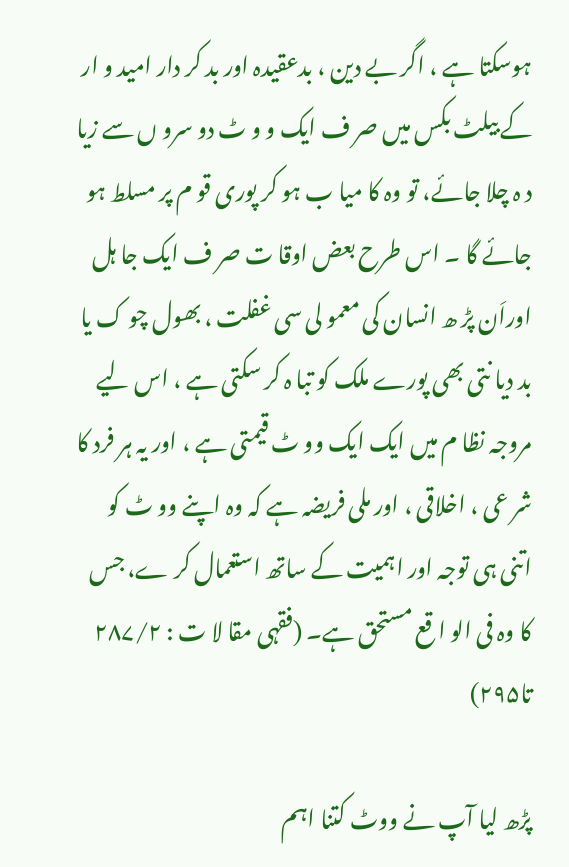ہوسکتا ہے ، اگر بے دین ، بدعقیدہ اور بد کر دار امید و ار کے بیلٹ بکس میں صر ف ایک و و ٹ دو سرو ں سے زیا د ہ چلا جائے، تو وہ کا میا ب ہو کر پوری قو م پر مسلط ہو جائے گا ۔ اس طرح بعض اوقا ت صر ف ایک جا ہل اوراَن پڑ ھ انسان کی معمو لی سی غفلت ، بھول چو ک یا بد دیا نتی بھی پورے ملک کو تبا ہ کر سکتی ہے ، اس لیے مروجہ نظا م میں ایک ایک وو ٹ قیمتی ہے ، اور یہ ہر فرد کا شر عی ، اخلاقی ، اور ملی فریضہ ہے کہ وہ اپنے وو ٹ کو اتنی ہی توجہ اور اہمیت کے ساتھ استعمال کر ے، جس کا وہ فی الو ا قع مستحق ہے۔ (فقہی مقا لا ت : ۲۸۷/۲ تا۲۹۵)

پڑھ لیا آپ نے ووٹ کتنا اہم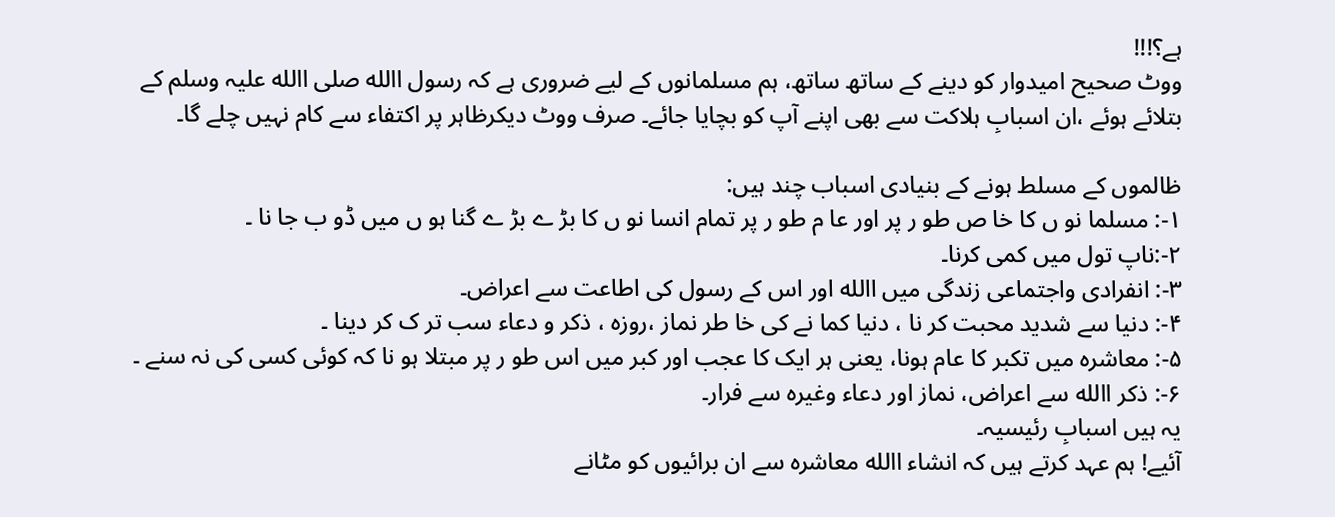ہے؟!!!
ووٹ صحیح امیدوار کو دینے کے ساتھ ساتھ، ہم مسلمانوں کے لیے ضروری ہے کہ رسول االله صلی االله علیہ وسلم کے بتلائے ہوئے ،ان اسبابِ ہلاکت سے بھی اپنے آپ کو بچایا جائے۔ صرف ووٹ دیکرظاہر پر اکتفاء سے کام نہیں چلے گا۔

ظالموں کے مسلط ہونے کے بنیادی اسباب چند ہیں:
۱-: مسلما نو ں کا خا ص طو ر پر اور عا م طو ر پر تمام انسا نو ں کا بڑ ے بڑ ے گنا ہو ں میں ڈو ب جا نا ۔
۲-:ناپ تول میں کمی کرنا۔
۳-: انفرادی واجتماعی زندگی میں االله اور اس کے رسول کی اطاعت سے اعراض۔
۴-: دنیا سے شدید محبت کر نا ، دنیا کما نے کی خا طر نماز ،روزہ ، ذکر و دعاء سب تر ک کر دینا ۔
۵-: معاشرہ میں تکبر کا عام ہونا، یعنی ہر ایک کا عجب اور کبر میں اس طو ر پر مبتلا ہو نا کہ کوئی کسی کی نہ سنے ۔
۶-: ذکر االله سے اعراض، نماز اور دعاء وغیرہ سے فرار۔
یہ ہیں اسبابِ رئیسیہ۔
آئیے! ہم عہد کرتے ہیں کہ انشاء االله معاشرہ سے ان برائیوں کو مٹانے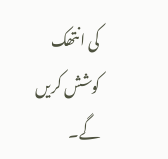کی انتھک کوشش کریں گے۔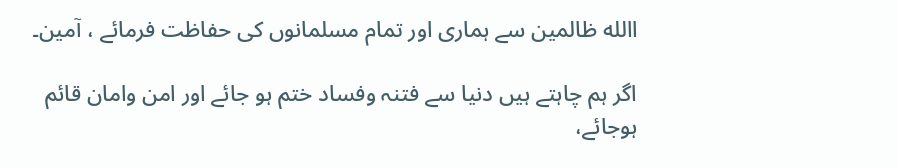االله ظالمین سے ہماری اور تمام مسلمانوں کی حفاظت فرمائے ، آمین۔

اگر ہم چاہتے ہیں دنیا سے فتنہ وفساد ختم ہو جائے اور امن وامان قائم ہوجائے،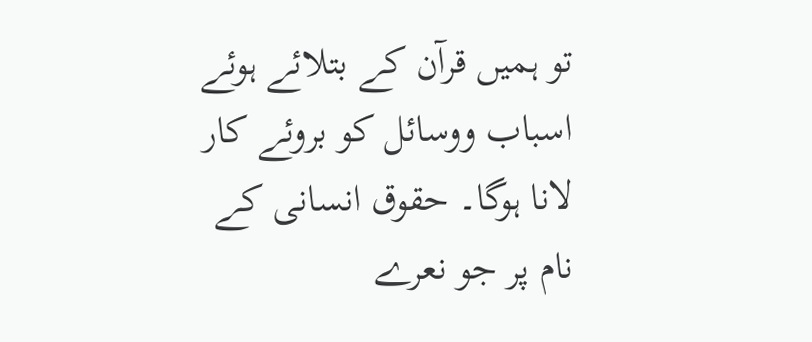تو ہمیں قرآن کے بتلائے ہوئے اسباب ووسائل کو بروئے کار لانا ہوگا۔ حقوق انسانی کے نام پر جو نعرے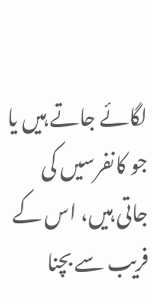لگائے جاتے ہیں یا جو کانفرسیں کی جاتی ہیں، اس کے فریب سے بچنا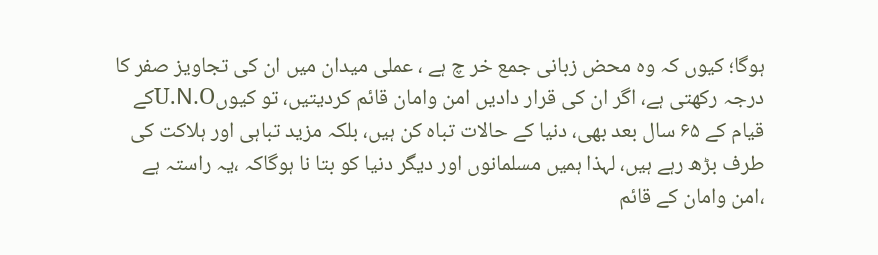ہوگا؛ کیوں کہ وہ محض زبانی جمع خر چ ہے ، عملی میدان میں ان کی تجاویز صفر کا درجہ رکھتی ہے، اگر ان کی قرار دادیں امن وامان قائم کردیتیں، تو کیوںU.N.Oکے قیام کے ۶۵ سال بعد بھی، دنیا کے حالات تباہ کن ہیں، بلکہ مزید تباہی اور ہلاکت کی طرف بڑھ رہے ہیں، لہذا ہمیں مسلمانوں اور دیگر دنیا کو بتا نا ہوگاکہ ،یہ راستہ ہے ،امن وامان کے قائم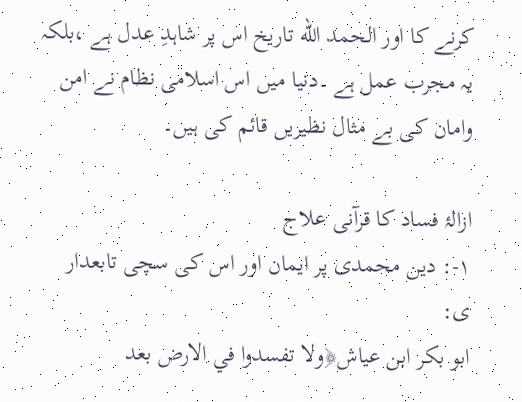کرنے کا اور الحمد الله تاریخ اس پر شاہدِ عدل ہے ،بلکہ یہ مجرب عمل ہے ۔دنیا میں اس اسلامی نظام نے امن وامان کی بے مثال نظیریں قائم کی ہیں۔

ازالۂ فساد کا قرآنی علاج
۱-: دین محمدی پر ایمان اور اس کی سچی تابعدار ی:
ابو بکر ابن عیاش﴿ولا تفسدوا في الارض بعد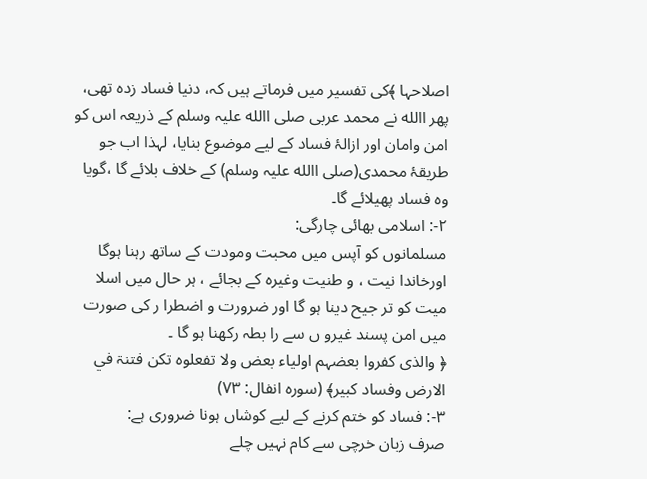اصلاحہا ﴾کی تفسیر میں فرماتے ہیں کہ، دنیا فساد زدہ تھی، پھر االله نے محمد عربی صلی االله علیہ وسلم کے ذریعہ اس کو امن وامان اور ازالۂ فساد کے لیے موضوع بنایا، لہذا اب جو طریقۂ محمدی(صلی االله علیہ وسلم) کے خلاف بلائے گا ،گویا وہ فساد پھیلائے گا۔
۲-: اسلامی بھائی چارگی:
مسلمانوں کو آپس میں محبت ومودت کے ساتھ رہنا ہوگا اورخاندا نیت ، و طنیت وغیرہ کے بجائے ، ہر حال میں اسلا میت کو تر جیح دینا ہو گا اور ضرورت و اضطرا ر کی صورت میں امن پسند غیرو ں سے را بطہ رکھنا ہو گا ۔
﴿ والذی کفروا بعضہم اولیاء بعض ولا تفعلوہ تکن فتنۃ في الارض وفساد کبیر﴾ (سورہ انفال: ۷۳)
۳-: فساد کو ختم کرنے کے لیے کوشاں ہونا ضروری ہے:
صرف زبان خرچی سے کام نہیں چلے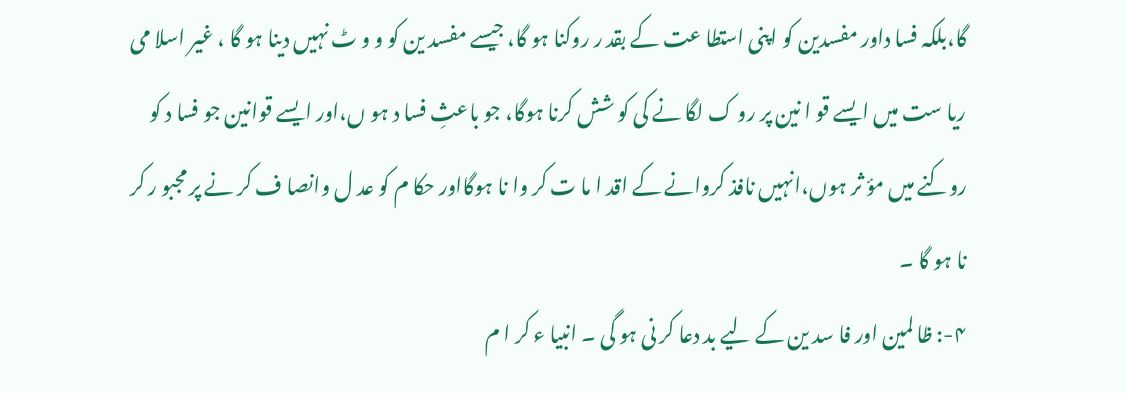گا،بلکہ فسا داور مفسدین کو اپنی استطا عت کے بقد ر روکنا ہو گا، جیسے مفسد ین کو و و ٹ نہیں دینا ہو گا ، غیر اسلا می ریا ست میں ایسے قو ا نین پر رو ک لگا نے کی کو شش کرنا ہوگا، جو باعثِ فسا د ہو ں،اور ایسے قوانین جو فسا د کو روکنے میں مؤ ثر ہوں،انہیں نافذ کروانے کے اقد ا ما ت کر وا نا ہوگااور حکا م کو عد ل وانصا ف کر نے پر مجبو ر کر نا ہو گا ۔
۴-: ظا لمین اور فا سد ین کے لیے بد دعا کر نی ہو گی ۔ انبیا ء کر ا م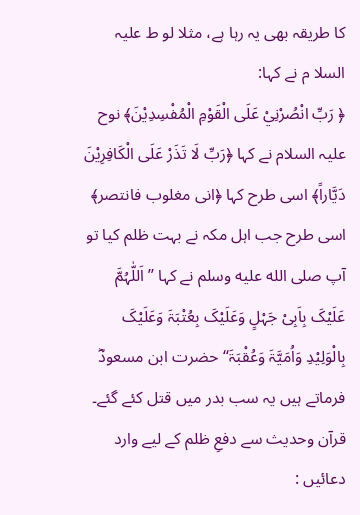کا طریقہ بھی یہ رہا ہے، مثلا لو ط علیہ السلا م نے کہا:
﴿ رَبِّ انْصُرْنِيْ عَلَی الْقَوْمِ الْمُفْسِدِیْنَ﴾ نوح علیہ السلام نے کہا ﴿رَبِّ لَا تَذَرْ عَلَی الْکَافِرِیْنَ دَیَّاراً﴾ اسی طرح کہا ﴿انی مغلوب فانتصر﴾ اسی طرح جب اہل مکہ نے بہت ظلم کیا تو آپ صلى الله عليه وسلم نے کہا ’’اَللّٰہُمَّ عَلَیْکَ بِاَبِیْ جَہْلٍ وَعَلَیْکَ بِعُتْبَۃَ وَعَلَیْکَ بِالْوَلِیْدِ وَاُمَیَّۃَ وَعُقْبَۃَ‘‘ حضرت ابن مسعودؓ فرماتے ہیں یہ سب بدر میں قتل کئے گئے۔
قرآن وحدیث سے دفعِ ظلم کے لیے وارد دعائیں :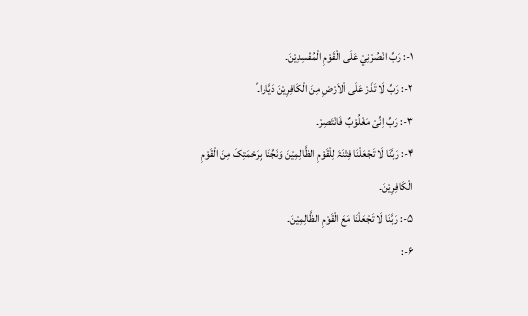۱-: رَبِّ انْصُرْنِيْ عَلَی الْقَوْمِ الْمُفْسِدِیْنَ۔
۲-: رَبِّ لَا تَذَرْ عَلَی اْلاَرْضِ مِنَ الْکَافِرِیْنَ دَیَّارا۔ً
۳-: رَبِّ اِنِّیْ مَغْلُوْبٌ فَانْتَصِرْ۔
۴-: رَبَّنَا لَا تَجْعَلْنَا فِتْنَۃَ لِلْقَوْمِ الظَّالِمِیْنَ وَنَجِّنَا بِرَحْمَتِکَ مِنَ الْقَوْمِ الْکَافِرِیْنَ۔
۵-: رَبَّنَا لَا تَجْعَلْنَا مَعَ الْقَوْمِ الظَّالِمِیْنَ۔
۶-: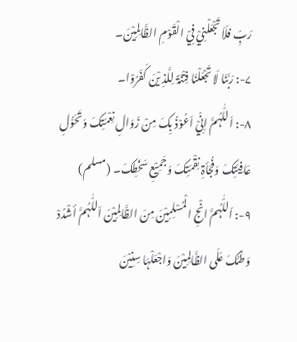رَبِّ فلَاَ تَجْعَلْنِيْ فِيْ الْقَوْمِ الظَّالِمِیْنَ۔
۷-: رَبَّنَا لَا تَجْعَلْنَا فِتْنَۃً لِلَّذِ یْنَ کَفَرُوْا۔
۸-: اَللّٰہُمَّ اِنِّيْ اَعُوْذُ بِکَ مِنْ زَوَالِ نِعْمَتِکَ وَتَحَوُّلِ عَافِیَتِکَ وَفُجَأۃِ نِقْمَتِکَ وَجَمِیْعِ سَخَطِکَ۔ (مسلم)
۹-: اَللّٰہُمَّ انْجِ الْمُسْلِمِیْنَ مِنَ الظَّالِمِیْنَ اَللّٰہُمَّ أشْدُدْ وَطْئَکَ عَلَی الظَّالِمِیْنَ وَاجْعَلْہَا سِنِیْنَ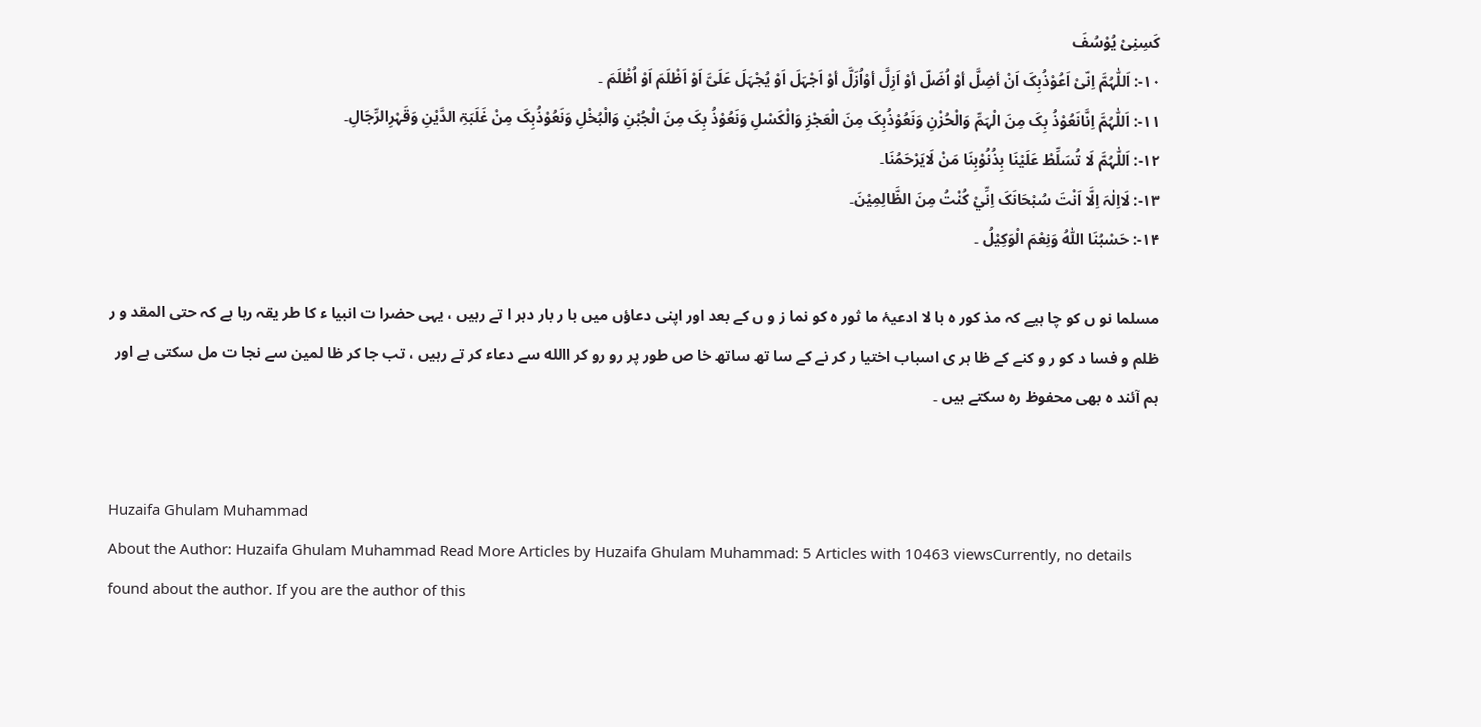کَسِنِیْ یُوْسُفَ
۱۰-: اَللّٰہُمَّ اِنّیْ اَعُوْذُبِکَ اَنْ أضِلَّ أوْ اُضَلّ أوْ اَزِلَّ أوْاُزَلَّ أوْ اَجْہَلَ اَوْ یُجْہَلَ عَلَیَّ اَوْ اَظْلَمَ اَوْ اُظْلَمَ ۔
۱۱-: اَللّٰہُمَّ اِنَّانَعُوْذُ بِکَ مِنَ الْہَمِّ وَالْحُزْنِ وَنَعُوْذُبِکَ مِنَ الْعَجْزِ وَالْکَسْلِ وَنَعُوْذُ بِکَ مِنَ الْجُبْنِ وَالْبُخْلِ وَنَعُوْذُبِکَ مِنْ غَلَبَۃِ الدَّیْنِ وَقَہْرِالرِّجَالِ۔
۱۲-: اَللّٰہُمَّ لَا تُسَلِّطْ عَلَیْنَا بِذُنُوْبِنَا مَنْ لَایَرْحَمُنَا۔
۱۳-: لَااِلٰہَ اِلَّا اَنْتَ سُبْحَانَکَ اِنِّيْ کُنْتُ مِنَ الظَّالِمِیْنَ۔
۱۴-: حَسْبُنَا اللّٰہُ وَنِعْمَ الْوَکِیْلُ ۔

مسلما نو ں کو چا ہیے کہ مذ کور ہ با لا ادعیۂ ما ثور ہ کو نما ز و ں کے بعد اور اپنی دعاؤں میں با ر بار دہر ا تے رہیں ، یہی حضرا ت انبیا ء کا طر یقہ رہا ہے کہ حتی المقد و ر ظلم و فسا د کو ر و کنے کے ظا ہر ی اسباب اختیا ر کر نے کے سا تھ ساتھ خا ص طور پر رو رو کر االله سے دعاء کر تے رہیں ، تب جا کر ظا لمین سے نجا ت مل سکتی ہے اور ہم آئند ہ بھی محفوظ رہ سکتے ہیں ۔


Huzaifa Ghulam Muhammad
About the Author: Huzaifa Ghulam Muhammad Read More Articles by Huzaifa Ghulam Muhammad: 5 Articles with 10463 viewsCurrently, no details found about the author. If you are the author of this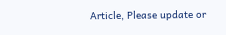Article, Please update or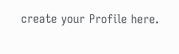create your Profile here.